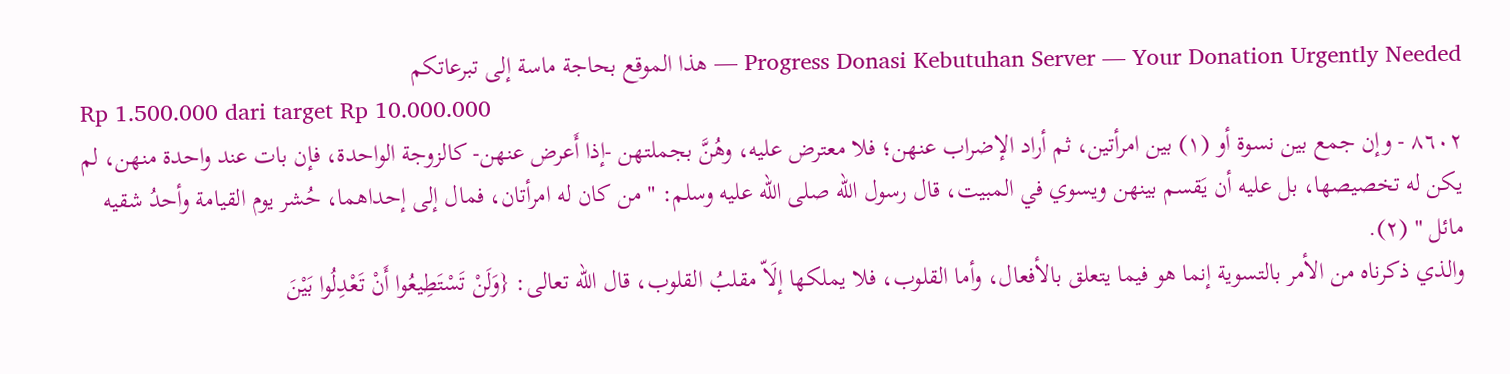Progress Donasi Kebutuhan Server — Your Donation Urgently Needed — هذا الموقع بحاجة ماسة إلى تبرعاتكم
Rp 1.500.000 dari target Rp 10.000.000
٨٦٠٢ - وإن جمع بين نسوة أو (١) بين امرأتين، ثم أراد الإضراب عنهن؛ فلا معترض عليه، وهُنَّ بجملتهن -إذا أَعرض عنهن- كالزوجة الواحدة، فإن بات عند واحدة منهن، لم يكن له تخصيصها، بل عليه أن يَقسم بينهن ويسوي في المبيت، قال رسول الله صلى الله عليه وسلم: " من كان له امرأتان، فمال إلى إحداهما، حُشر يوم القيامة وأحدُ شقيه مائل " (٢).
والذي ذكرناه من الأمر بالتسوية إنما هو فيما يتعلق بالأفعال، وأما القلوب، فلا يملكها إلَاّ مقلبُ القلوب، قال الله تعالى: {وَلَنْ تَسْتَطِيعُوا أَنْ تَعْدِلُوا بَيْنَ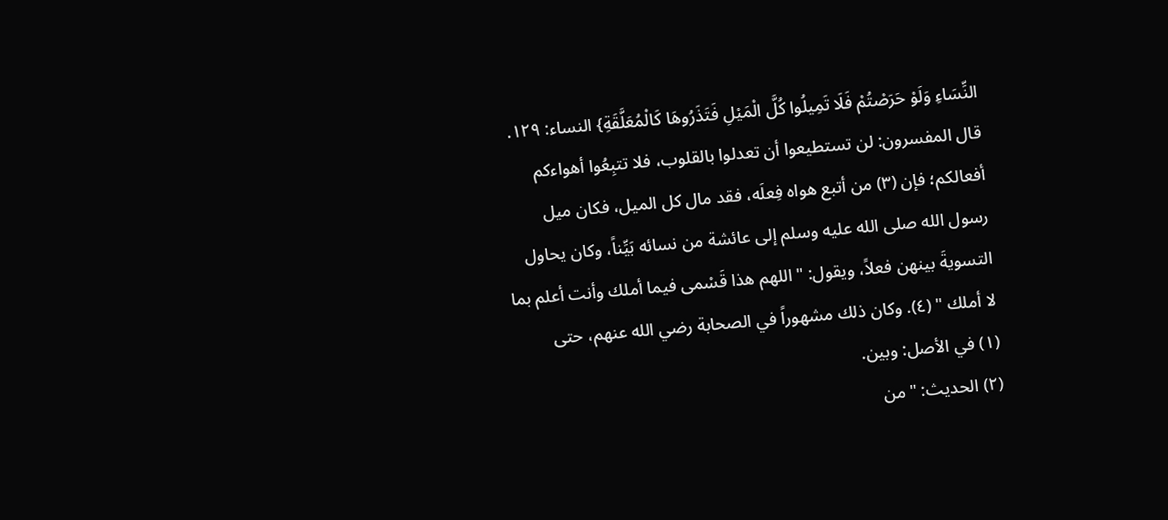النِّسَاءِ وَلَوْ حَرَصْتُمْ فَلَا تَمِيلُوا كُلَّ الْمَيْلِ فَتَذَرُوهَا كَالْمُعَلَّقَةِ} النساء: ١٢٩. قال المفسرون: لن تستطيعوا أن تعدلوا بالقلوب، فلا تتبِعُوا أهواءكم أفعالكم؛ فإن (٣) من أتبع هواه فِعلَه، فقد مال كل الميل، فكان ميل رسول الله صلى الله عليه وسلم إلى عائشة من نسائه بَيِّناً، وكان يحاول التسويةَ بينهن فعلاً، ويقول: " اللهم هذا قَسْمى فيما أملك وأنت أعلم بما لا أملك " (٤). وكان ذلك مشهوراً في الصحابة رضي الله عنهم، حتى
(١) في الأصل: وبين.
(٢) الحديث: "من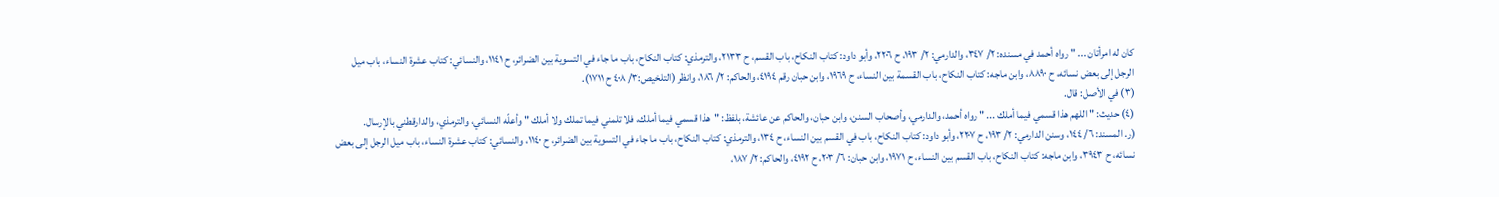كان له امرأتان ... " رواه أحمد في مسنده: ٢/ ٣٤٧، والدارمي: ٢/ ١٩٣، ح ٢٢٠٦، وأبو داود: كتاب النكاح، باب القسم، ح ٢١٣٣، والترمذي: كتاب النكاح، باب ما جاء في التسوية بين الضرائر، ح ١١٤١، والنسائي: كتاب عشرة النساء، باب ميل الرجل إلى بعض نسائه، ح ٨٨٩٠، وابن ماجه: كتاب النكاح، باب القسمة بين النساء، ح ١٩٦٩، وابن حبان رقم ٤١٩٤، والحاكم: ٢/ ١٨٦، وانظر (التلخيص:٣/ ٤٠٨ ح ١٧١١).
(٣) في الأصل: قال.
(٤) حديث: " اللهم هذا قسمي فيما أملك ... " رواه أحمد، والدارمي، وأصحاب السنن، وابن حبان، والحاكم عن عائشة، بلفظ: "هذا قسمي فيما أملك، فلا تلمني فيما تملك ولا أملك " وأعلّه النسائي، والترمذي، والدارقطني بالإرسال.
(ر. المسند: ٦/ ١٤٤، وسنن الدارمي: ٢/ ١٩٣، ح ٢٢٠٧، وأبو داود: كتاب النكاح، باب في القسم بين النساء، ح ١٣٤، والترمذي: كتاب النكاح، باب ما جاء في التسوية بين الضرائر، ح ١١٤٠، والنسائي: كتاب عشرة النساء، باب ميل الرجل إلى بعض نسائه، ح ٣٩٤٣، وابن ماجه: كتاب النكاح، باب القسم بين النساء، ح ١٩٧١، وابن حبان: ٦/ ٢٠٣، ح ٤١٩٢، والحاكم: ٢/ ١٨٧،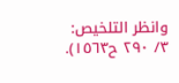وانظر التلخيص: ٣/ ٢٩٠ ح١٥٦٣).